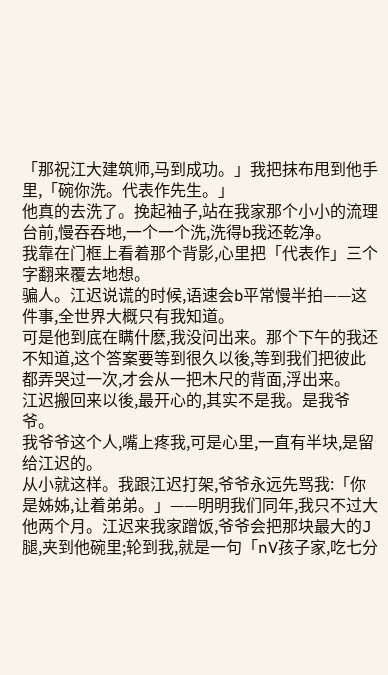「那祝江大建筑师,马到成功。」我把抹布甩到他手里,「碗你洗。代表作先生。」
他真的去洗了。挽起袖子,站在我家那个小小的流理台前,慢吞吞地,一个一个洗,洗得b我还乾净。
我靠在门框上看着那个背影,心里把「代表作」三个字翻来覆去地想。
骗人。江迟说谎的时候,语速会b平常慢半拍——这件事,全世界大概只有我知道。
可是他到底在瞒什麽,我没问出来。那个下午的我还不知道,这个答案要等到很久以後,等到我们把彼此都弄哭过一次,才会从一把木尺的背面,浮出来。
江迟搬回来以後,最开心的,其实不是我。是我爷爷。
我爷爷这个人,嘴上疼我,可是心里,一直有半块,是留给江迟的。
从小就这样。我跟江迟打架,爷爷永远先骂我:「你是姊姊,让着弟弟。」——明明我们同年,我只不过大他两个月。江迟来我家蹭饭,爷爷会把那块最大的J腿,夹到他碗里;轮到我,就是一句「nV孩子家,吃七分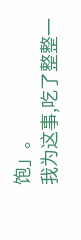饱」。
我为这事,吃了整整一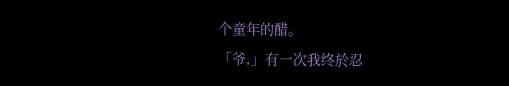个童年的醋。
「爷,」有一次我终於忍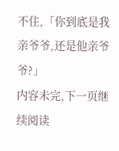不住,「你到底是我亲爷爷,还是他亲爷爷?」
内容未完,下一页继续阅读